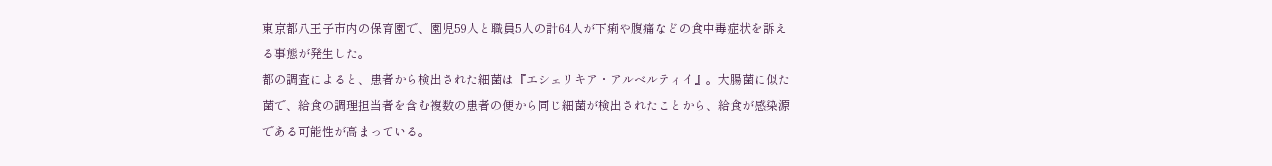東京都八王子市内の保育園で、園児59人と職員5人の計64人が下痢や腹痛などの食中毒症状を訴える事態が発生した。
都の調査によると、患者から検出された細菌は『エシェリキア・アルベルティイ』。大腸菌に似た菌で、給食の調理担当者を含む複数の患者の便から同じ細菌が検出されたことから、給食が感染源である可能性が高まっている。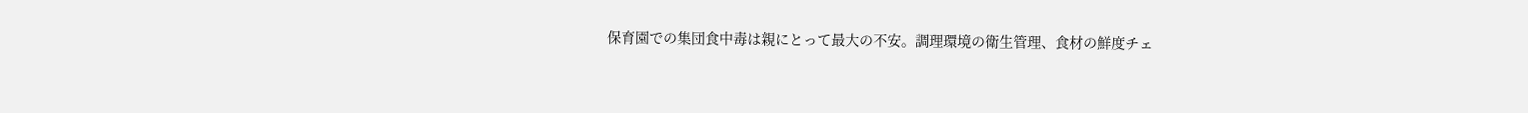保育園での集団食中毒は親にとって最大の不安。調理環境の衛生管理、食材の鮮度チェ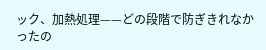ック、加熱処理——どの段階で防ぎきれなかったの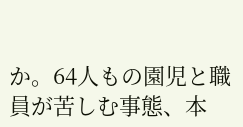か。64人もの園児と職員が苦しむ事態、本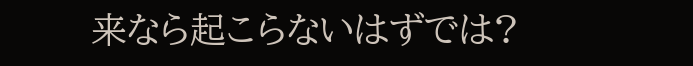来なら起こらないはずでは?